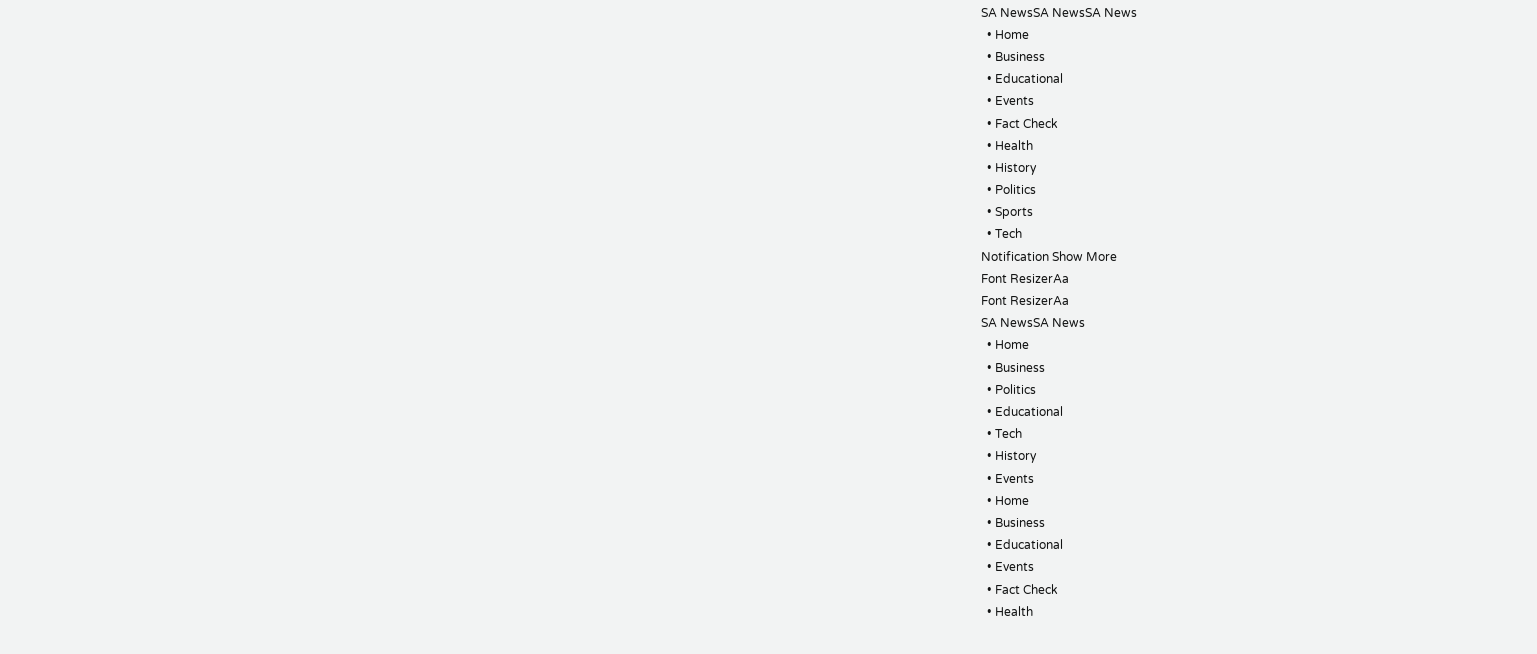SA NewsSA NewsSA News
  • Home
  • Business
  • Educational
  • Events
  • Fact Check
  • Health
  • History
  • Politics
  • Sports
  • Tech
Notification Show More
Font ResizerAa
Font ResizerAa
SA NewsSA News
  • Home
  • Business
  • Politics
  • Educational
  • Tech
  • History
  • Events
  • Home
  • Business
  • Educational
  • Events
  • Fact Check
  • Health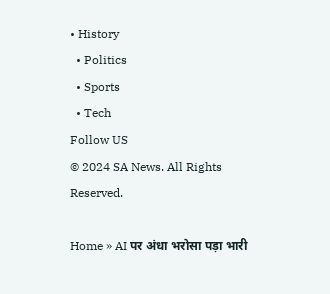• History
  • Politics
  • Sports
  • Tech
Follow US
© 2024 SA News. All Rights Reserved.

Home » AI पर अंधा भरोसा पड़ा भारी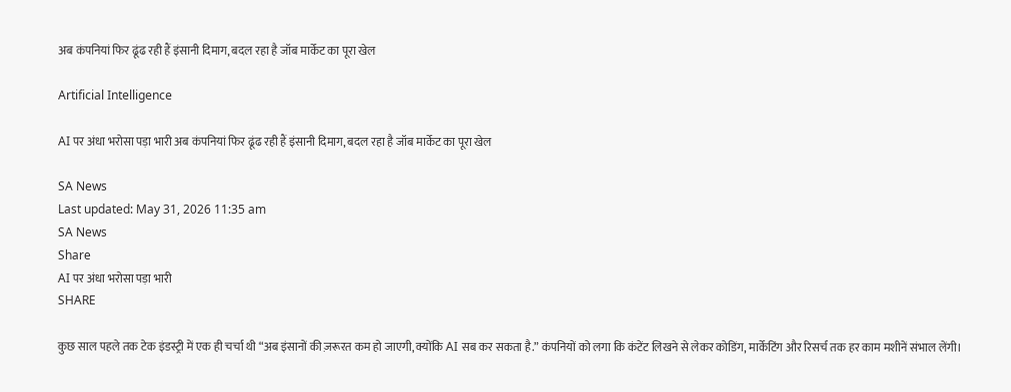अब कंपनियां फिर ढूंढ रही हैं इंसानी दिमाग, बदल रहा है जॉब मार्केट का पूरा खेल

Artificial Intelligence

AI पर अंधा भरोसा पड़ा भारी अब कंपनियां फिर ढूंढ रही हैं इंसानी दिमाग, बदल रहा है जॉब मार्केट का पूरा खेल

SA News
Last updated: May 31, 2026 11:35 am
SA News
Share
AI पर अंधा भरोसा पड़ा भारी
SHARE

कुछ साल पहले तक टेक इंडस्ट्री में एक ही चर्चा थी “अब इंसानों की ज़रूरत कम हो जाएगी, क्योंकि AI सब कर सकता है.” कंपनियों को लगा कि कंटेंट लिखने से लेकर कोडिंग, मार्केटिंग और रिसर्च तक हर काम मशीनें संभाल लेंगी।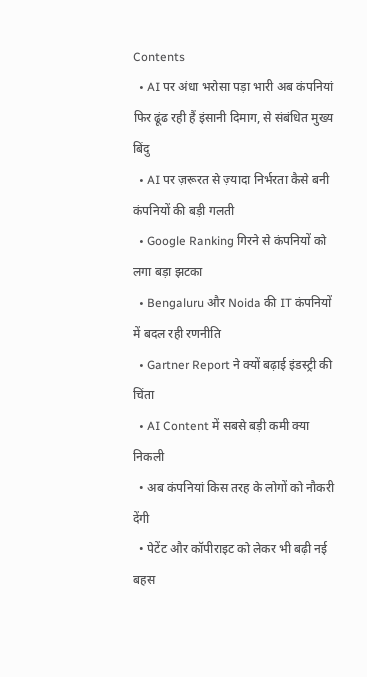Contents
  • AI पर अंधा भरोसा पड़ा भारी अब कंपनियां फिर ढूंढ रही हैं इंसानी दिमाग, से संबंधित मुख्य बिंदु
  • AI पर ज़रूरत से ज़्यादा निर्भरता कैसे बनी कंपनियों की बड़ी गलती
  • Google Ranking गिरने से कंपनियों को लगा बड़ा झटका
  • Bengaluru और Noida की IT कंपनियों में बदल रही रणनीति
  • Gartner Report ने क्यों बढ़ाई इंडस्ट्री की चिंता
  • AI Content में सबसे बड़ी कमी क्या निकली
  • अब कंपनियां किस तरह के लोगों को नौकरी देंगी
  • पेटेंट और कॉपीराइट को लेकर भी बढ़ी नई बहस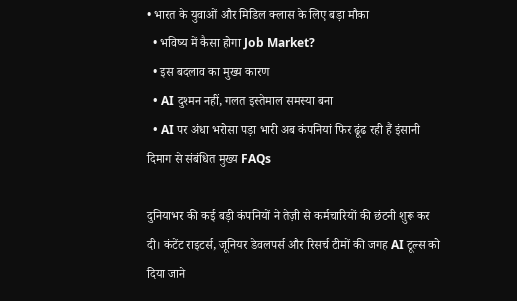• भारत के युवाओं और मिडिल क्लास के लिए बड़ा मौका
  • भविष्य में कैसा होगा Job Market?
  • इस बदलाव का मुख्य कारण
  • AI दुश्मन नहीं, गलत इस्तेमाल समस्या बना
  • AI पर अंधा भरोसा पड़ा भारी अब कंपनियां फिर ढूंढ रही हैं इंसानी दिमाग से संबंधित मुख्य FAQs

दुनियाभर की कई बड़ी कंपनियों ने तेज़ी से कर्मचारियों की छंटनी शुरू कर दी। कंटेंट राइटर्स, जूनियर डेवलपर्स और रिसर्च टीमों की जगह AI टूल्स को दिया जाने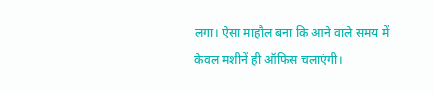लगा। ऐसा माहौल बना कि आने वाले समय में केवल मशीनें ही ऑफिस चलाएंगी।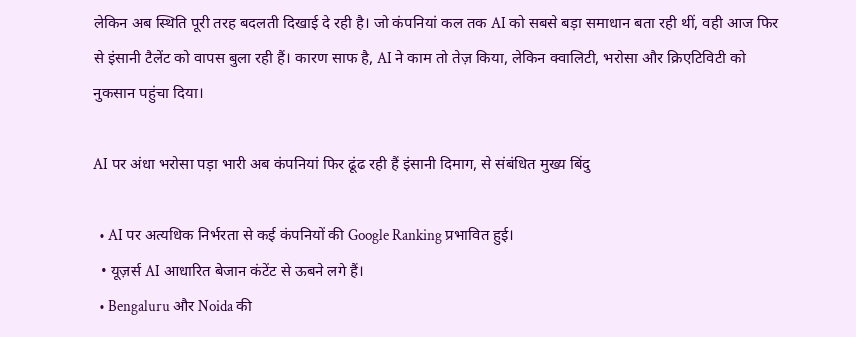लेकिन अब स्थिति पूरी तरह बदलती दिखाई दे रही है। जो कंपनियां कल तक AI को सबसे बड़ा समाधान बता रही थीं, वही आज फिर से इंसानी टैलेंट को वापस बुला रही हैं। कारण साफ है, AI ने काम तो तेज़ किया, लेकिन क्वालिटी, भरोसा और क्रिएटिविटी को नुकसान पहुंचा दिया।

AI पर अंधा भरोसा पड़ा भारी अब कंपनियां फिर ढूंढ रही हैं इंसानी दिमाग, से संबंधित मुख्य बिंदु

  • AI पर अत्यधिक निर्भरता से कई कंपनियों की Google Ranking प्रभावित हुई।
  • यूज़र्स AI आधारित बेजान कंटेंट से ऊबने लगे हैं।
  • Bengaluru और Noida की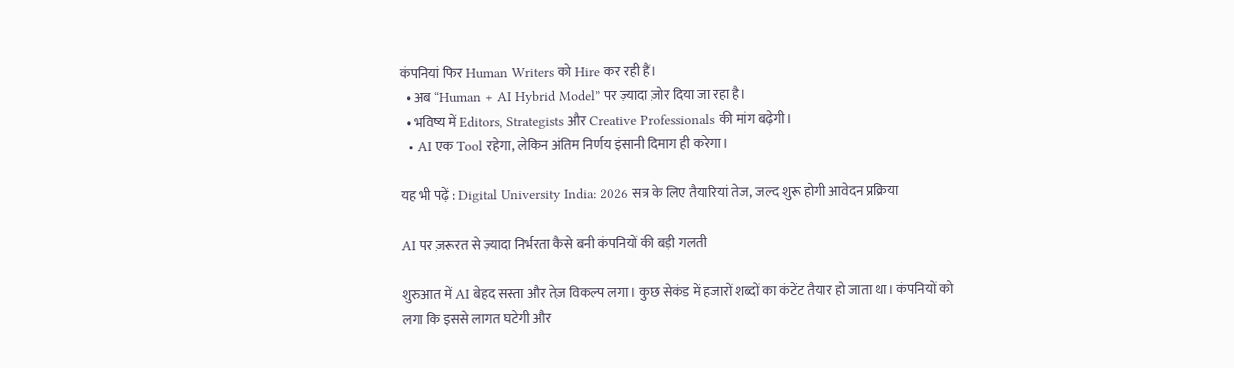कंपनियां फिर Human Writers को Hire कर रही हैं।
  • अब “Human + AI Hybrid Model” पर ज़्यादा ज़ोर दिया जा रहा है।
  • भविष्य में Editors, Strategists और Creative Professionals की मांग बढ़ेगी।
  • AI एक Tool रहेगा, लेकिन अंतिम निर्णय इंसानी दिमाग ही करेगा।

यह भी पढ़ें : Digital University India: 2026 सत्र के लिए तैयारियां तेज, जल्द शुरू होगी आवेदन प्रक्रिया

AI पर ज़रूरत से ज़्यादा निर्भरता कैसे बनी कंपनियों की बड़ी गलती

शुरुआत में AI बेहद सस्ता और तेज़ विकल्प लगा। कुछ सेकंड में हजारों शब्दों का कंटेंट तैयार हो जाता था। कंपनियों को लगा कि इससे लागत घटेगी और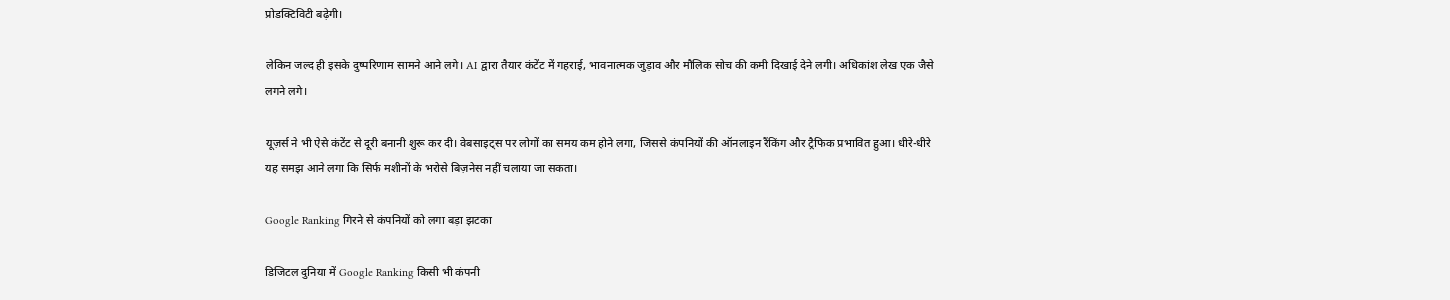प्रोडक्टिविटी बढ़ेगी।

लेकिन जल्द ही इसके दुष्परिणाम सामने आने लगे। AI द्वारा तैयार कंटेंट में गहराई, भावनात्मक जुड़ाव और मौलिक सोच की कमी दिखाई देने लगी। अधिकांश लेख एक जैसे लगने लगे।

यूज़र्स ने भी ऐसे कंटेंट से दूरी बनानी शुरू कर दी। वेबसाइट्स पर लोगों का समय कम होने लगा, जिससे कंपनियों की ऑनलाइन रैंकिंग और ट्रैफिक प्रभावित हुआ। धीरे-धीरे यह समझ आने लगा कि सिर्फ मशीनों के भरोसे बिज़नेस नहीं चलाया जा सकता।

Google Ranking गिरने से कंपनियों को लगा बड़ा झटका

डिजिटल दुनिया में Google Ranking किसी भी कंपनी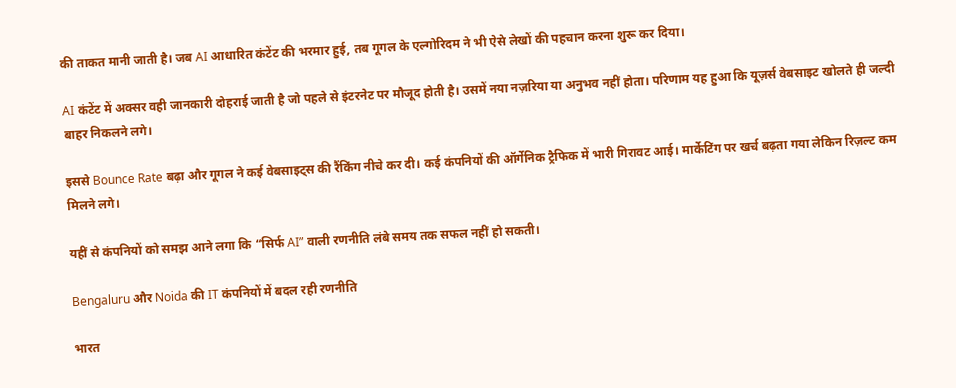की ताकत मानी जाती है। जब AI आधारित कंटेंट की भरमार हुई, तब गूगल के एल्गोरिदम ने भी ऐसे लेखों की पहचान करना शुरू कर दिया।

AI कंटेंट में अक्सर वही जानकारी दोहराई जाती है जो पहले से इंटरनेट पर मौजूद होती है। उसमें नया नज़रिया या अनुभव नहीं होता। परिणाम यह हुआ कि यूज़र्स वेबसाइट खोलते ही जल्दी बाहर निकलने लगे।

इससे Bounce Rate बढ़ा और गूगल ने कई वेबसाइट्स की रैंकिंग नीचे कर दी। कई कंपनियों की ऑर्गेनिक ट्रैफिक में भारी गिरावट आई। मार्केटिंग पर खर्च बढ़ता गया लेकिन रिज़ल्ट कम मिलने लगे।

यहीं से कंपनियों को समझ आने लगा कि “सिर्फ AI” वाली रणनीति लंबे समय तक सफल नहीं हो सकती।

Bengaluru और Noida की IT कंपनियों में बदल रही रणनीति

भारत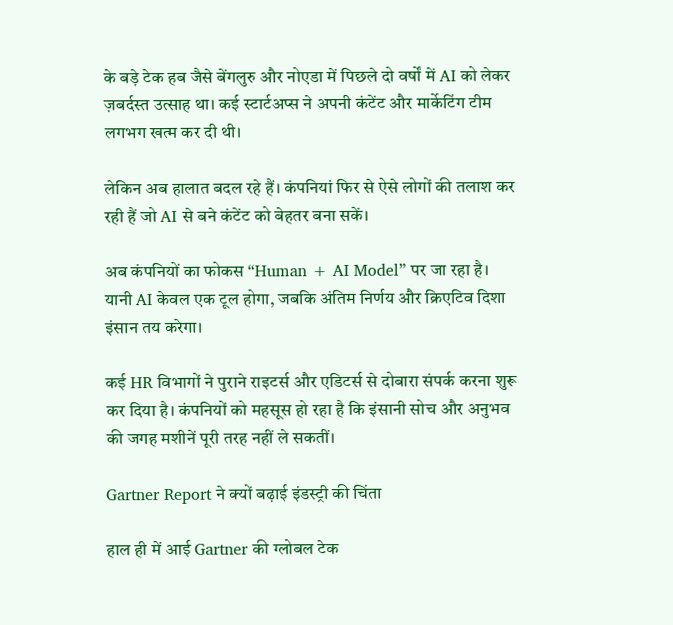के बड़े टेक हब जैसे बेंगलुरु और नोएडा में पिछले दो वर्षों में AI को लेकर ज़बर्दस्त उत्साह था। कई स्टार्टअप्स ने अपनी कंटेंट और मार्केटिंग टीम लगभग खत्म कर दी थी।

लेकिन अब हालात बदल रहे हैं। कंपनियां फिर से ऐसे लोगों की तलाश कर रही हैं जो AI से बने कंटेंट को बेहतर बना सकें।

अब कंपनियों का फोकस “Human + AI Model” पर जा रहा है। यानी AI केवल एक टूल होगा, जबकि अंतिम निर्णय और क्रिएटिव दिशा इंसान तय करेगा।

कई HR विभागों ने पुराने राइटर्स और एडिटर्स से दोबारा संपर्क करना शुरू कर दिया है। कंपनियों को महसूस हो रहा है कि इंसानी सोच और अनुभव की जगह मशीनें पूरी तरह नहीं ले सकतीं।

Gartner Report ने क्यों बढ़ाई इंडस्ट्री की चिंता

हाल ही में आई Gartner की ग्लोबल टेक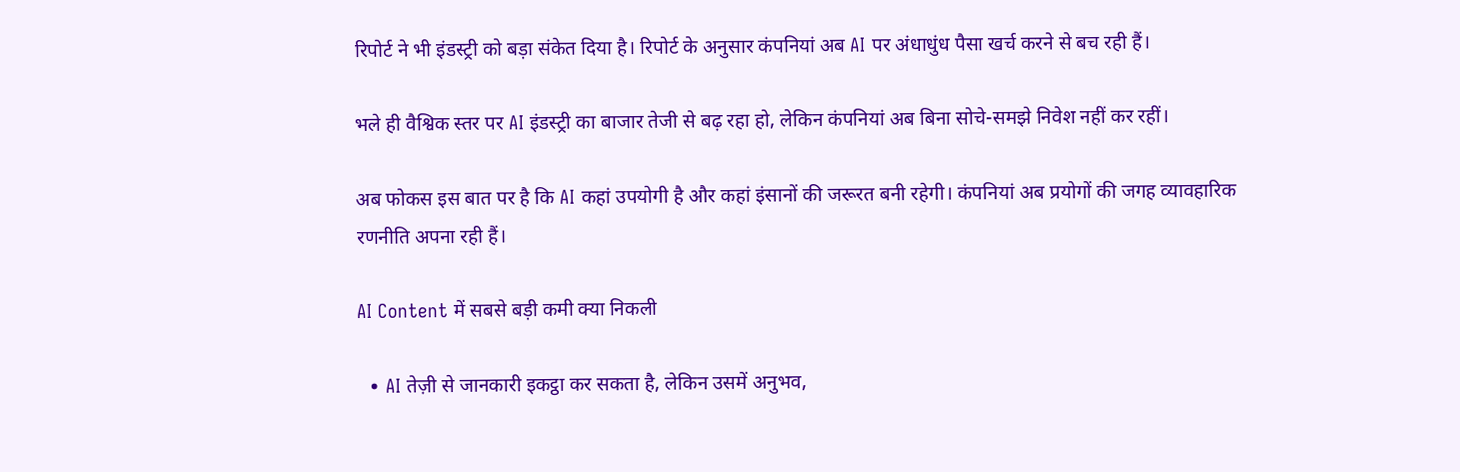रिपोर्ट ने भी इंडस्ट्री को बड़ा संकेत दिया है। रिपोर्ट के अनुसार कंपनियां अब AI पर अंधाधुंध पैसा खर्च करने से बच रही हैं।

भले ही वैश्विक स्तर पर AI इंडस्ट्री का बाजार तेजी से बढ़ रहा हो, लेकिन कंपनियां अब बिना सोचे-समझे निवेश नहीं कर रहीं।

अब फोकस इस बात पर है कि AI कहां उपयोगी है और कहां इंसानों की जरूरत बनी रहेगी। कंपनियां अब प्रयोगों की जगह व्यावहारिक रणनीति अपना रही हैं।

AI Content में सबसे बड़ी कमी क्या निकली

  • AI तेज़ी से जानकारी इकट्ठा कर सकता है, लेकिन उसमें अनुभव,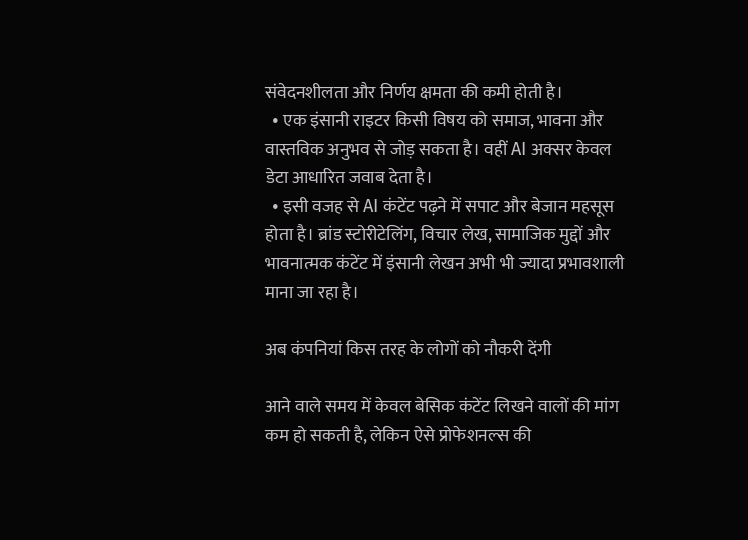संवेदनशीलता और निर्णय क्षमता की कमी होती है।
  • एक इंसानी राइटर किसी विषय को समाज, भावना और वास्तविक अनुभव से जोड़ सकता है। वहीं AI अक्सर केवल डेटा आधारित जवाब देता है।
  • इसी वजह से AI कंटेंट पढ़ने में सपाट और बेजान महसूस होता है। ब्रांड स्टोरीटेलिंग, विचार लेख, सामाजिक मुद्दों और भावनात्मक कंटेंट में इंसानी लेखन अभी भी ज्यादा प्रभावशाली माना जा रहा है।

अब कंपनियां किस तरह के लोगों को नौकरी देंगी

आने वाले समय में केवल बेसिक कंटेंट लिखने वालों की मांग कम हो सकती है, लेकिन ऐसे प्रोफेशनल्स की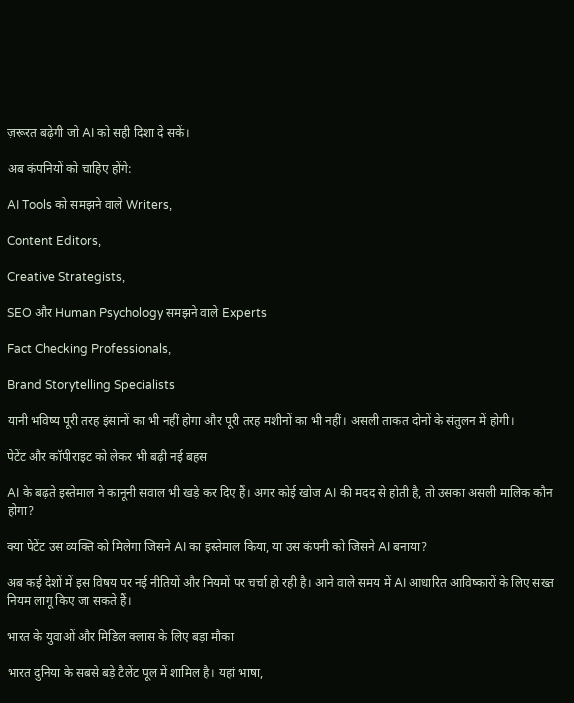ज़रूरत बढ़ेगी जो AI को सही दिशा दे सकें।

अब कंपनियों को चाहिए होंगे:

AI Tools को समझने वाले Writers,

Content Editors,

Creative Strategists,

SEO और Human Psychology समझने वाले Experts

Fact Checking Professionals,

Brand Storytelling Specialists

यानी भविष्य पूरी तरह इंसानों का भी नहीं होगा और पूरी तरह मशीनों का भी नहीं। असली ताकत दोनों के संतुलन में होगी।

पेटेंट और कॉपीराइट को लेकर भी बढ़ी नई बहस

AI के बढ़ते इस्तेमाल ने कानूनी सवाल भी खड़े कर दिए हैं। अगर कोई खोज AI की मदद से होती है, तो उसका असली मालिक कौन होगा?

क्या पेटेंट उस व्यक्ति को मिलेगा जिसने AI का इस्तेमाल किया, या उस कंपनी को जिसने AI बनाया?

अब कई देशों में इस विषय पर नई नीतियों और नियमों पर चर्चा हो रही है। आने वाले समय में AI आधारित आविष्कारों के लिए सख्त नियम लागू किए जा सकते हैं।

भारत के युवाओं और मिडिल क्लास के लिए बड़ा मौका

भारत दुनिया के सबसे बड़े टैलेंट पूल में शामिल है। यहां भाषा,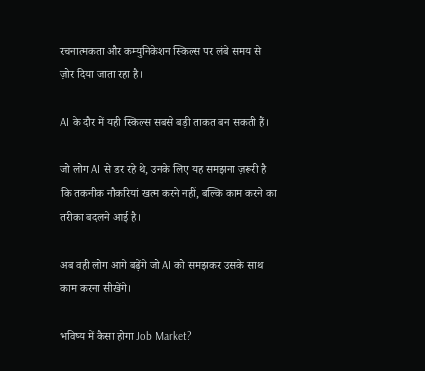रचनात्मकता और कम्युनिकेशन स्किल्स पर लंबे समय से ज़ोर दिया जाता रहा है।

AI के दौर में यही स्किल्स सबसे बड़ी ताकत बन सकती हैं।

जो लोग AI से डर रहे थे, उनके लिए यह समझना ज़रूरी है कि तकनीक नौकरियां खत्म करने नहीं, बल्कि काम करने का तरीका बदलने आई है।

अब वही लोग आगे बढ़ेंगे जो AI को समझकर उसके साथ काम करना सीखेंगे।

भविष्य में कैसा होगा Job Market?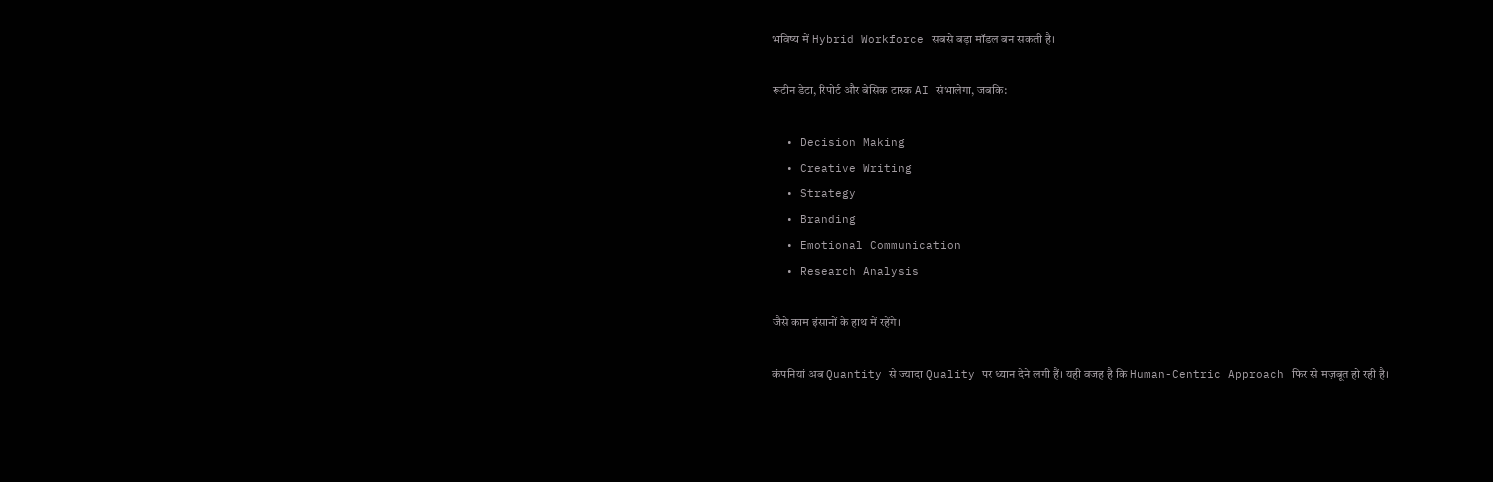भविष्य में Hybrid Workforce सबसे बड़ा मॉडल बन सकती है।

रूटीन डेटा, रिपोर्ट और बेसिक टास्क AI संभालेगा, जबकि:

  • Decision Making
  • Creative Writing
  • Strategy
  • Branding
  • Emotional Communication
  • Research Analysis

जैसे काम इंसानों के हाथ में रहेंगे।

कंपनियां अब Quantity से ज्यादा Quality पर ध्यान देने लगी हैं। यही वजह है कि Human-Centric Approach फिर से मज़बूत हो रही है।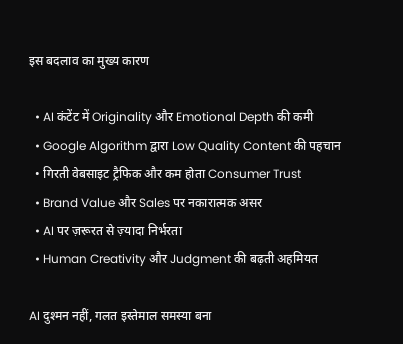इस बदलाव का मुख्य कारण

  • AI कंटेंट में Originality और Emotional Depth की कमी
  • Google Algorithm द्वारा Low Quality Content की पहचान
  • गिरती वेबसाइट ट्रैफिक और कम होता Consumer Trust
  • Brand Value और Sales पर नकारात्मक असर
  • AI पर ज़रूरत से ज़्यादा निर्भरता
  • Human Creativity और Judgment की बढ़ती अहमियत

AI दुश्मन नहीं, गलत इस्तेमाल समस्या बना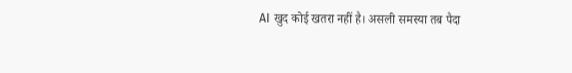AI खुद कोई खतरा नहीं है। असली समस्या तब पैदा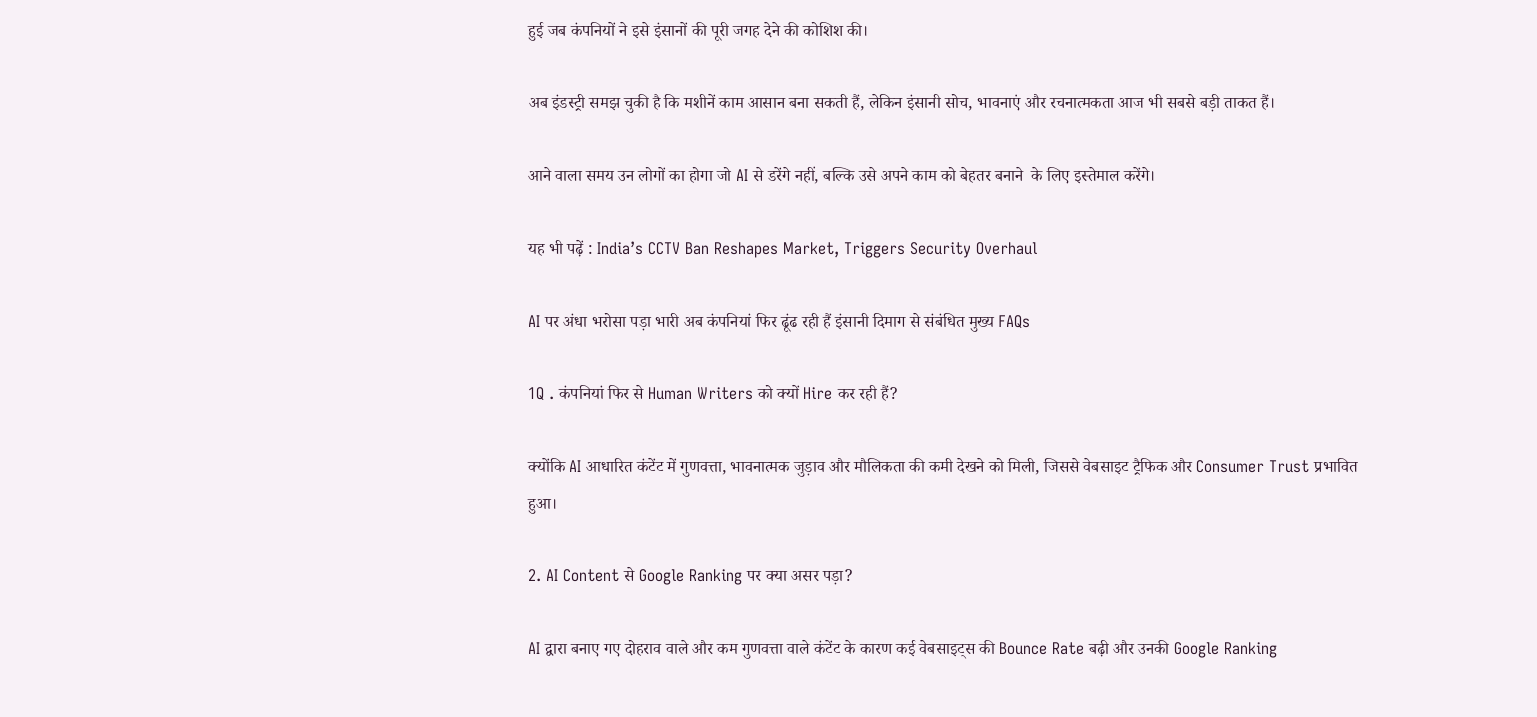हुई जब कंपनियों ने इसे इंसानों की पूरी जगह देने की कोशिश की।

अब इंडस्ट्री समझ चुकी है कि मशीनें काम आसान बना सकती हैं, लेकिन इंसानी सोच, भावनाएं और रचनात्मकता आज भी सबसे बड़ी ताकत हैं।

आने वाला समय उन लोगों का होगा जो AI से डरेंगे नहीं, बल्कि उसे अपने काम को बेहतर बनाने  के लिए इस्तेमाल करेंगे।

यह भी पढ़ें : India’s CCTV Ban Reshapes Market, Triggers Security Overhaul

AI पर अंधा भरोसा पड़ा भारी अब कंपनियां फिर ढूंढ रही हैं इंसानी दिमाग से संबंधित मुख्य FAQs

1Q . कंपनियां फिर से Human Writers को क्यों Hire कर रही हैं?

क्योंकि AI आधारित कंटेंट में गुणवत्ता, भावनात्मक जुड़ाव और मौलिकता की कमी देखने को मिली, जिससे वेबसाइट ट्रैफिक और Consumer Trust प्रभावित हुआ।

2. AI Content से Google Ranking पर क्या असर पड़ा?

AI द्वारा बनाए गए दोहराव वाले और कम गुणवत्ता वाले कंटेंट के कारण कई वेबसाइट्स की Bounce Rate बढ़ी और उनकी Google Ranking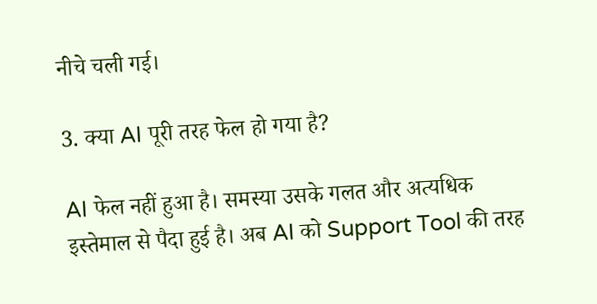नीचे चली गई।

3. क्या AI पूरी तरह फेल हो गया है?

AI फेल नहीं हुआ है। समस्या उसके गलत और अत्यधिक इस्तेमाल से पैदा हुई है। अब AI को Support Tool की तरह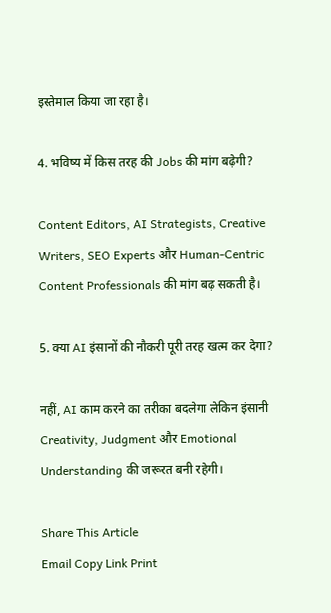इस्तेमाल किया जा रहा है।

4. भविष्य में किस तरह की Jobs की मांग बढ़ेगी?

Content Editors, AI Strategists, Creative Writers, SEO Experts और Human-Centric Content Professionals की मांग बढ़ सकती है।

5. क्या AI इंसानों की नौकरी पूरी तरह खत्म कर देगा?

नहीं, AI काम करने का तरीका बदलेगा लेकिन इंसानी Creativity, Judgment और Emotional Understanding की जरूरत बनी रहेगी।

Share This Article
Email Copy Link Print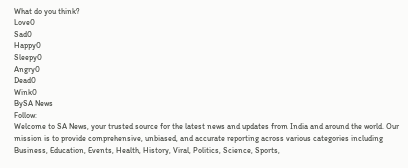What do you think?
Love0
Sad0
Happy0
Sleepy0
Angry0
Dead0
Wink0
BySA News
Follow:
Welcome to SA News, your trusted source for the latest news and updates from India and around the world. Our mission is to provide comprehensive, unbiased, and accurate reporting across various categories including Business, Education, Events, Health, History, Viral, Politics, Science, Sports,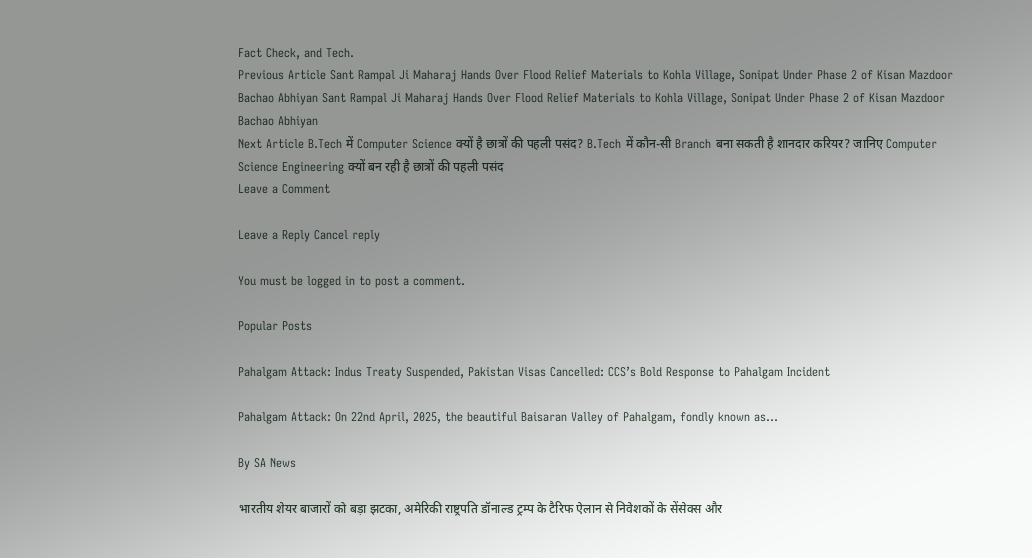Fact Check, and Tech.
Previous Article Sant Rampal Ji Maharaj Hands Over Flood Relief Materials to Kohla Village, Sonipat Under Phase 2 of Kisan Mazdoor Bachao Abhiyan Sant Rampal Ji Maharaj Hands Over Flood Relief Materials to Kohla Village, Sonipat Under Phase 2 of Kisan Mazdoor Bachao Abhiyan
Next Article B.Tech में Computer Science क्यों है छात्रों की पहली पसंद? B.Tech में कौन-सी Branch बना सकती है शानदार करियर? जानिए Computer Science Engineering क्यों बन रही है छात्रों की पहली पसंद
Leave a Comment

Leave a Reply Cancel reply

You must be logged in to post a comment.

Popular Posts

Pahalgam Attack: Indus Treaty Suspended, Pakistan Visas Cancelled: CCS’s Bold Response to Pahalgam Incident

Pahalgam Attack: On 22nd April, 2025, the beautiful Baisaran Valley of Pahalgam, fondly known as…

By SA News

भारतीय शेयर बाजारों को बड़ा झटका, अमेरिकी राष्ट्रपति डॉनाल्ड ट्रम्प के टैरिफ ऐलान से निवेशकों के सेंसेक्स और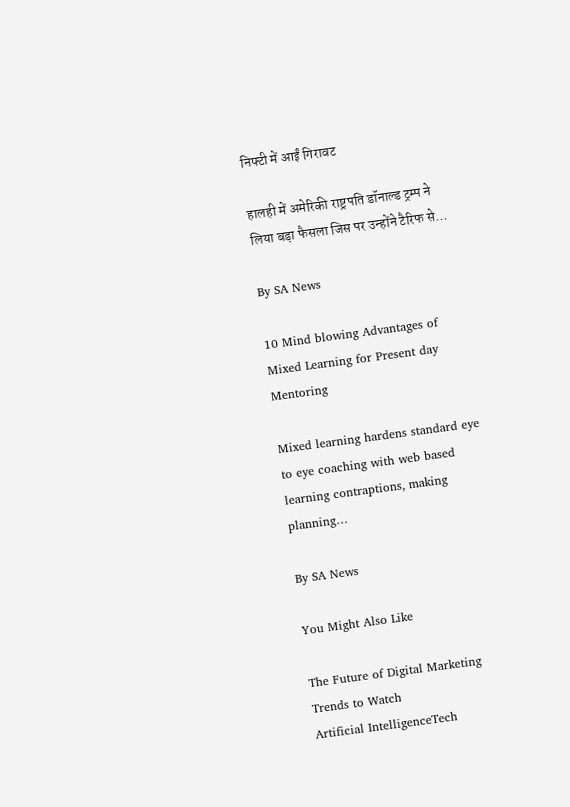निफ्टी में आईं गिरावट

हालही में अमेरिकी राष्ट्रपति डॉनाल्ड ट्रम्प ने लिया बड़ा फैसला जिस पर उन्होंने टैरिफ से…

By SA News

10 Mind blowing Advantages of Mixed Learning for Present day Mentoring

Mixed learning hardens standard eye to eye coaching with web based learning contraptions, making planning…

By SA News

You Might Also Like

The Future of Digital Marketing Trends to Watch
Artificial IntelligenceTech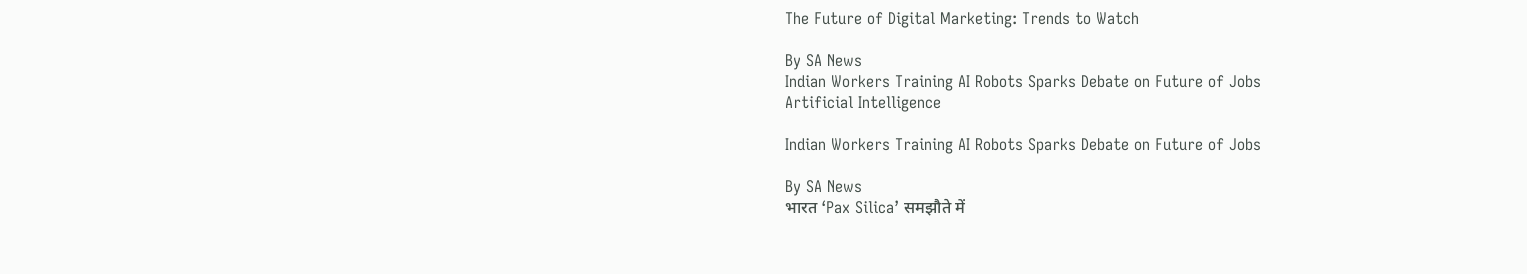The Future of Digital Marketing: Trends to Watch

By SA News
Indian Workers Training AI Robots Sparks Debate on Future of Jobs
Artificial Intelligence

Indian Workers Training AI Robots Sparks Debate on Future of Jobs

By SA News
भारत ‘Pax Silica’ समझौते में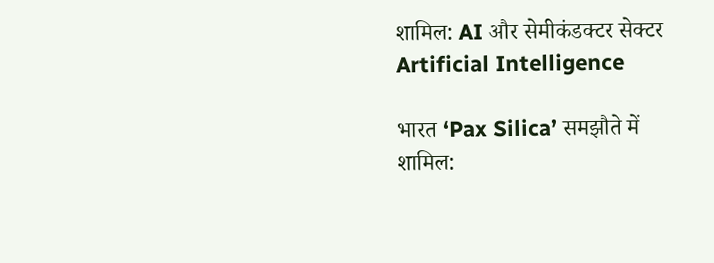शामिल: AI और सेमीकंडक्टर सेक्टर
Artificial Intelligence

भारत ‘Pax Silica’ समझौते में शामिल: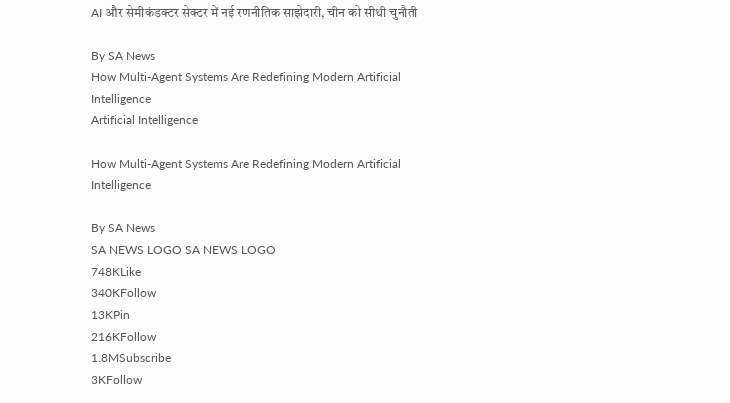AI और सेमीकंडक्टर सेक्टर में नई रणनीतिक साझेदारी, चीन को सीधी चुनौती

By SA News
How Multi-Agent Systems Are Redefining Modern Artificial Intelligence
Artificial Intelligence

How Multi-Agent Systems Are Redefining Modern Artificial Intelligence

By SA News
SA NEWS LOGO SA NEWS LOGO
748KLike
340KFollow
13KPin
216KFollow
1.8MSubscribe
3KFollow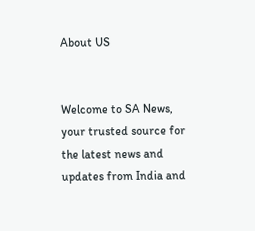About US


Welcome to SA News, your trusted source for the latest news and updates from India and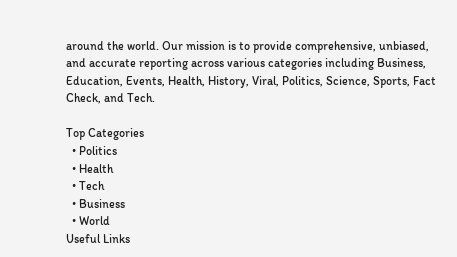around the world. Our mission is to provide comprehensive, unbiased, and accurate reporting across various categories including Business, Education, Events, Health, History, Viral, Politics, Science, Sports, Fact Check, and Tech.

Top Categories
  • Politics
  • Health
  • Tech
  • Business
  • World
Useful Links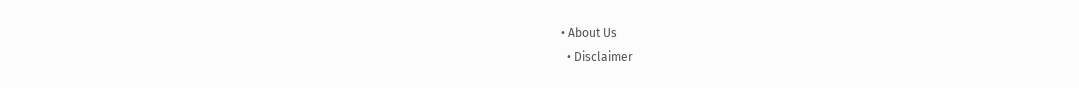• About Us
  • Disclaimer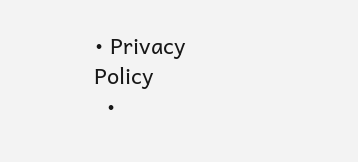• Privacy Policy
  •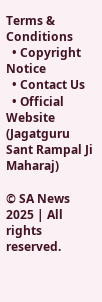Terms & Conditions
  • Copyright Notice
  • Contact Us
  • Official Website (Jagatguru Sant Rampal Ji Maharaj)

© SA News 2025 | All rights reserved.